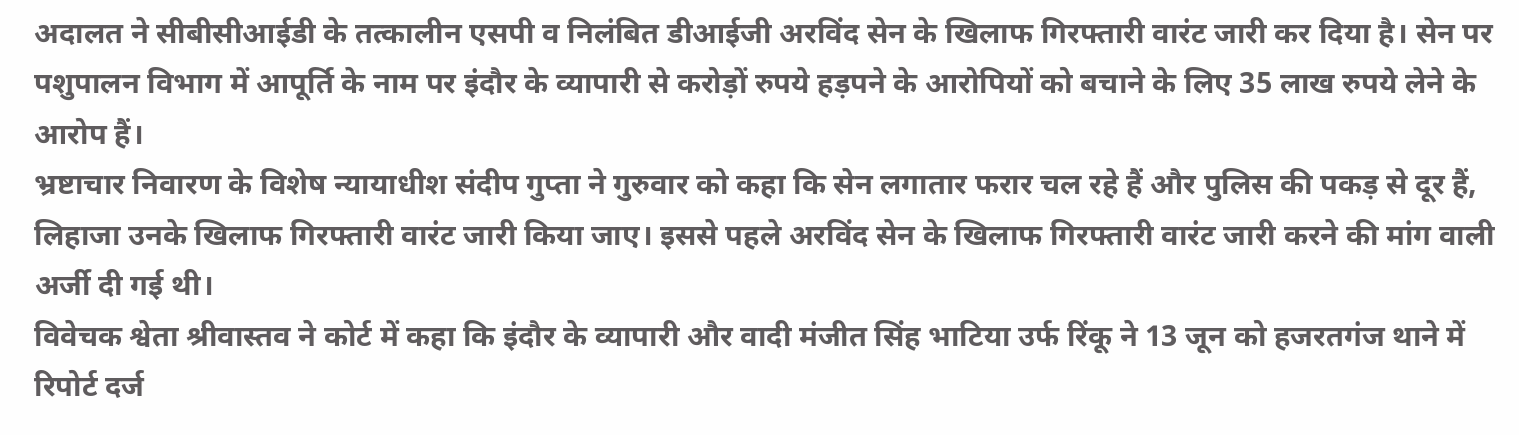अदालत ने सीबीसीआईडी के तत्कालीन एसपी व निलंबित डीआईजी अरविंद सेन के खिलाफ गिरफ्तारी वारंट जारी कर दिया है। सेन पर पशुपालन विभाग में आपूर्ति के नाम पर इंदौर के व्यापारी से करोड़ों रुपये हड़पने के आरोपियों को बचाने के लिए 35 लाख रुपये लेने के आरोप हैं।
भ्रष्टाचार निवारण के विशेष न्यायाधीश संदीप गुप्ता ने गुरुवार को कहा कि सेन लगातार फरार चल रहे हैं और पुलिस की पकड़ से दूर हैं, लिहाजा उनके खिलाफ गिरफ्तारी वारंट जारी किया जाए। इससे पहले अरविंद सेन के खिलाफ गिरफ्तारी वारंट जारी करने की मांग वाली अर्जी दी गई थी।
विवेचक श्वेता श्रीवास्तव ने कोर्ट में कहा कि इंदौर के व्यापारी और वादी मंजीत सिंह भाटिया उर्फ रिंकू ने 13 जून को हजरतगंज थाने में रिपोर्ट दर्ज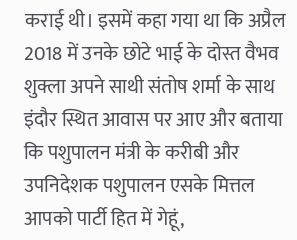कराई थी। इसमें कहा गया था कि अप्रैल 2018 में उनके छोटे भाई के दोस्त वैभव शुक्ला अपने साथी संतोष शर्मा के साथ इंदौर स्थित आवास पर आए और बताया कि पशुपालन मंत्री के करीबी और उपनिदेशक पशुपालन एसके मित्तल आपको पार्टी हित में गेहूं,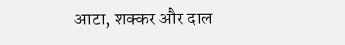आटा, शक्कर और दाल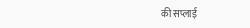की सप्लाई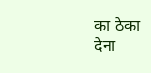का ठेका देना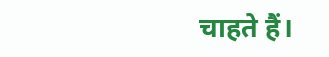चाहते हैं।